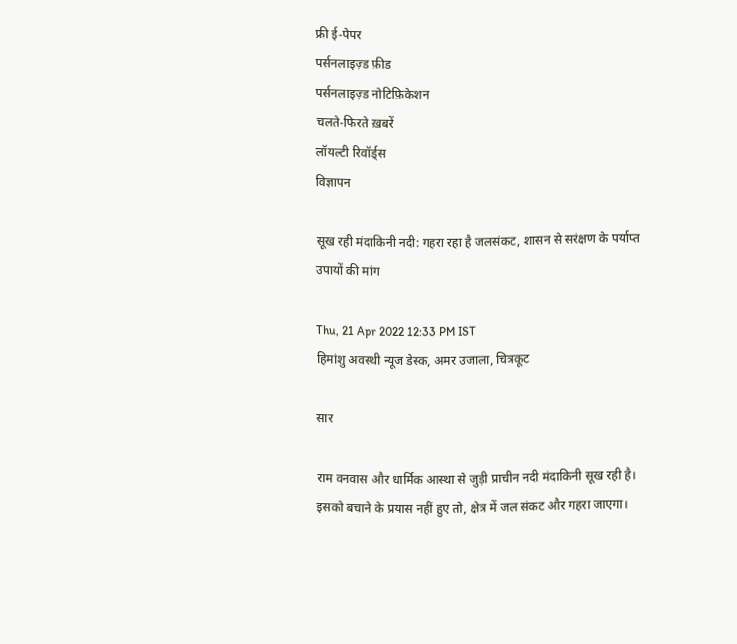फ्री ई-पेपर
पर्सनलाइज़्ड फ़ीड
पर्सनलाइज़्ड नोटिफ़िकेशन
चलते-फिरते ख़बरें
लॉयल्टी रिवॉर्ड्स
विज्ञापन

सूख रही मंदाकिनी नदी: गहरा रहा है जलसंकट, शासन से सरंक्षण के पर्याप्त उपायों की मांग

Thu, 21 Apr 2022 12:33 PM IST
हिमांशु अवस्थी न्यूज डेस्क, अमर उजाला, चित्रकूट

सार

राम वनवास और धार्मिक आस्था से जुड़ी प्राचीन नदी मंदाकिनी सूख रही है। इसको बचाने के प्रयास नहीं हुए तो, क्षेत्र में जल संकट और गहरा जाएगा।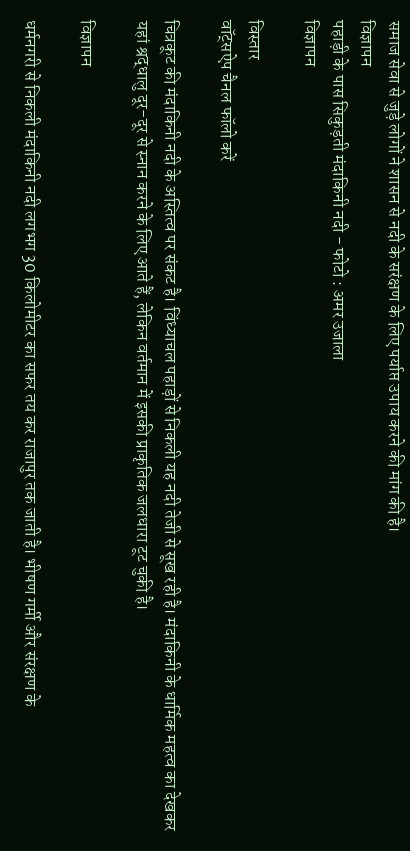समाज सेवा से जुड़े लोगों ने शासन से नदी के सरंक्षण के लिए पर्याप्त उपाय करने की मांग की है।
विज्ञापन
पहाड़ी के पास सिकुड़ती मंदाकिनी नदी - फोटो : अमर उजाला
विज्ञापन

विस्तार
वॉट्सऐप चैनल फॉलो करें

चित्रकूट की मंदाकिनी नदी के अस्तित्व पर संकट है। विंध्याचल पहाड़ों से निकली यह नदी तेजी से सूख रही है। मंदाकिनी के धार्मिक महत्व का देखकर यहां श्रद्धालु दूर-दूर से स्नान करने के लिए आते हैं, लेकिन वर्तमान में इसकी प्राकृतिक जलधारा टूट चुकी है।

विज्ञापन

धर्मनगरी से निकली मंदाकिनी नदी लगभग 30 किलोमीटर का सफर तय कर राजापुर तक जाती है। भीषण गर्मी और संरक्षण के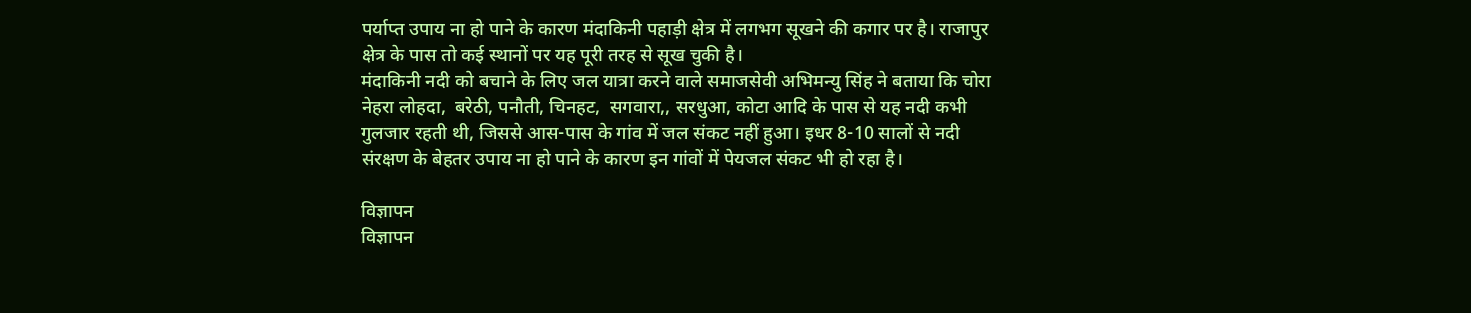पर्याप्त उपाय ना हो पाने के कारण मंदाकिनी पहाड़ी क्षेत्र में लगभग सूखने की कगार पर है। राजापुर क्षेत्र के पास तो कई स्थानों पर यह पूरी तरह से सूख चुकी है।
मंदाकिनी नदी को बचाने के लिए जल यात्रा करने वाले समाजसेवी अभिमन्यु सिंह ने बताया कि चोरा नेहरा लोहदा,  बरेठी, पनौती, चिनहट,  सगवारा,, सरधुआ, कोटा आदि के पास से यह नदी कभी गुलजार रहती थी, जिससे आस-पास के गांव में जल संकट नहीं हुआ। इधर 8-10 सालों से नदी संरक्षण के बेहतर उपाय ना हो पाने के कारण इन गांवों में पेयजल संकट भी हो रहा है।

विज्ञापन
विज्ञापन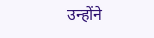उन्होंने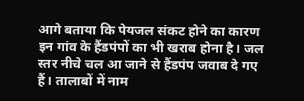आगे बताया कि पेयजल संकट होने का कारण इन गांव के हैंडपंपों का भी खराब होना है। जल स्तर नीचे चल आ जाने से हैंडपंप जवाब दे गए हैं। तालाबों में नाम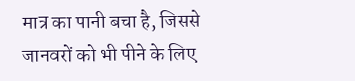मात्र का पानी बचा है, जिससे जानवरों को भी पीने के लिए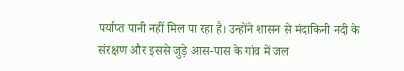पर्याप्त पानी नहीं मिल पा रहा है। उन्होंने शासन से मंदाकिनी नदी के संरक्षण और इससे जुड़े आस-पास के गांव में जल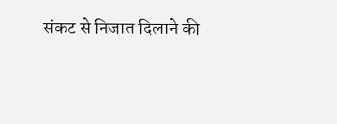संकट से निजात दिलाने की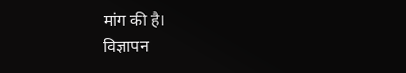मांग की है।
विज्ञापन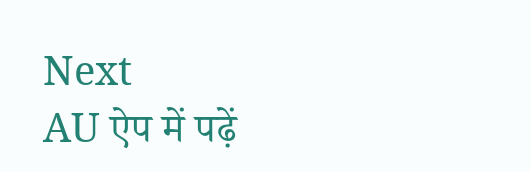Next
AU ऐप में पढ़ें